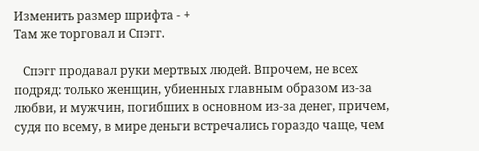Изменить размер шрифта - +
Там же торговал и Спэгг.

   Спэгг продавал руки мертвых людей. Впрочем, не всех подряд: только женщин, убиенных главным образом из-за любви, и мужчин, погибших в основном из-за денег, причем, судя по всему, в мире деньги встречались гораздо чаще, чем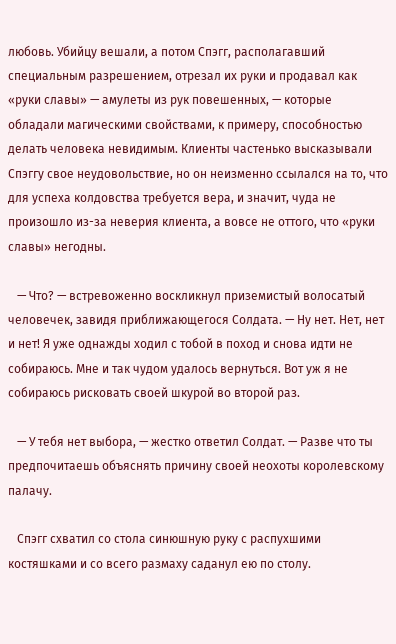любовь. Убийцу вешали, а потом Спэгг, располагавший специальным разрешением, отрезал их руки и продавал как «руки славы» — амулеты из рук повешенных, — которые обладали магическими свойствами, к примеру, способностью делать человека невидимым. Клиенты частенько высказывали Спэггу свое неудовольствие, но он неизменно ссылался на то, что для успеха колдовства требуется вера, и значит, чуда не произошло из-за неверия клиента, а вовсе не оттого, что «руки славы» негодны.

   — Что? — встревоженно воскликнул приземистый волосатый человечек, завидя приближающегося Солдата. — Ну нет. Нет, нет и нет! Я уже однажды ходил с тобой в поход и снова идти не собираюсь. Мне и так чудом удалось вернуться. Вот уж я не собираюсь рисковать своей шкурой во второй раз.

   — У тебя нет выбора, — жестко ответил Солдат. — Разве что ты предпочитаешь объяснять причину своей неохоты королевскому палачу.

   Спэгг схватил со стола синюшную руку с распухшими костяшками и со всего размаху саданул ею по столу.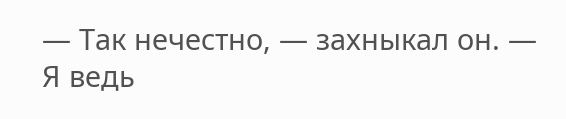— Так нечестно, — захныкал он. — Я ведь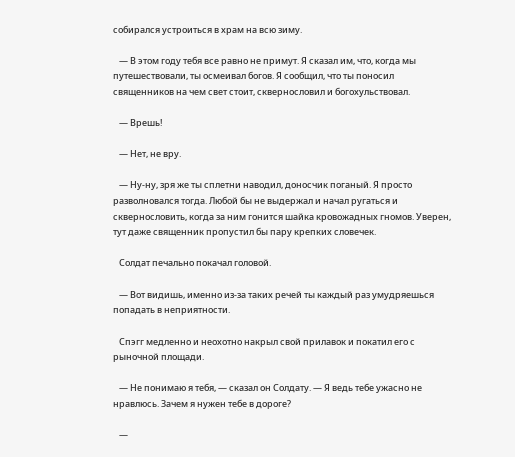собирался устроиться в храм на всю зиму.

   — В этом году тебя все равно не примут. Я сказал им, что, когда мы путешествовали, ты осмеивал богов. Я сообщил, что ты поносил священников на чем свет стоит, сквернословил и богохульствовал.

   — Врешь!

   — Нет, не вру.

   — Ну-ну, зря же ты сплетни наводил, доносчик поганый. Я просто разволновался тогда. Любой бы не выдержал и начал ругаться и сквернословить, когда за ним гонится шайка кровожадных гномов. Уверен, тут даже священник пропустил бы пару крепких словечек.

   Солдат печально покачал головой.

   — Вот видишь, именно из-за таких речей ты каждый раз умудряешься попадать в неприятности.

   Спэгг медленно и неохотно накрыл свой прилавок и покатил его с рыночной площади.

   — Не понимаю я тебя, — сказал он Солдату. — Я ведь тебе ужасно не нравлюсь. Зачем я нужен тебе в дороге?

   —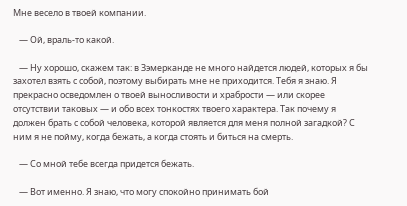Мне весело в твоей компании.

   — Ой, враль-то какой.

   — Ну хорошо, скажем так: в Зэмерканде не много найдется людей, которых я бы захотел взять с собой, поэтому выбирать мне не приходится. Тебя я знаю. Я прекрасно осведомлен о твоей выносливости и храбрости — или скорее отсутствии таковых — и обо всех тонкостях твоего характера. Так почему я должен брать с собой человека, которой является для меня полной загадкой? С ним я не пойму, когда бежать, а когда стоять и биться на смерть.

   — Со мной тебе всегда придется бежать.

   — Вот именно. Я знаю, что могу спокойно принимать бой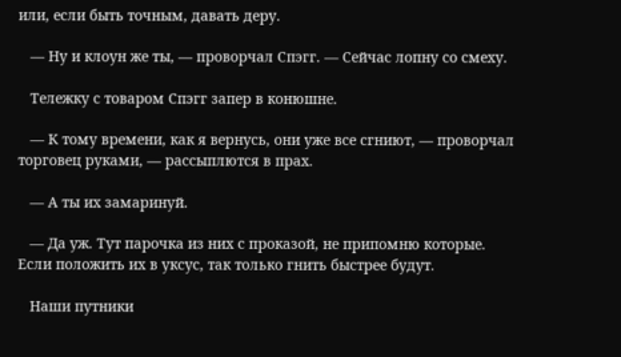или, если быть точным, давать деру.

   — Ну и клоун же ты, — проворчал Спэгг. — Сейчас лопну со смеху.

   Тележку с товаром Спэгг запер в конюшне.

   — К тому времени, как я вернусь, они уже все сгниют, — проворчал торговец руками, — рассыплются в прах.

   — А ты их замаринуй.

   — Да уж. Тут парочка из них с проказой, не припомню которые. Если положить их в уксус, так только гнить быстрее будут.

   Наши путники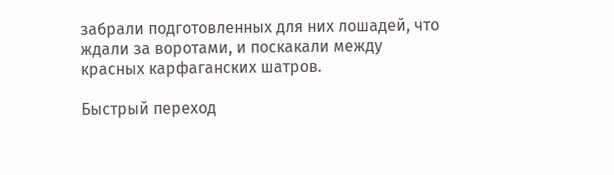забрали подготовленных для них лошадей, что ждали за воротами, и поскакали между красных карфаганских шатров.

Быстрый переход